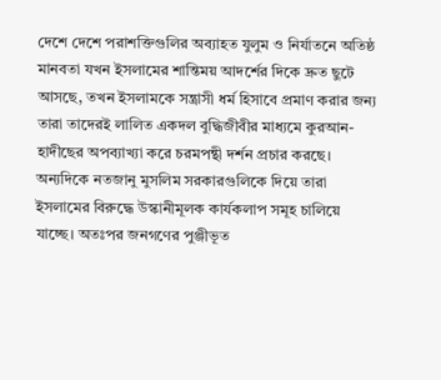দেশে দেশে পরাশক্তিগুলির অব্যাহত যুলুম ও নির্যাতনে অতিষ্ঠ মানবতা যখন ইসলামের শান্তিময় আদর্শের দিকে দ্রুত ছুটে আসছে, তখন ইসলামকে সন্ত্রাসী ধর্ম হিসাবে প্রমাণ করার জন্য তারা তাদেরই লালিত একদল বুদ্ধিজীবীর মাধ্যমে কুরআন-হাদীছের অপব্যাখ্যা করে চরমপন্থী দর্শন প্রচার করছে। অন্যদিকে নতজানু মুসলিম সরকারগুলিকে দিয়ে তারা ইসলামের বিরুদ্ধে উস্কানীমূলক কার্যকলাপ সমূহ চালিয়ে যাচ্ছে। অতঃপর জনগণের পুঞ্জীভূত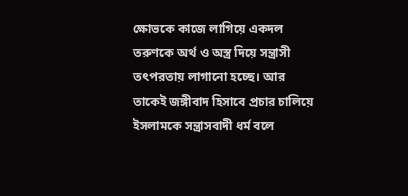ক্ষোভকে কাজে লাগিয়ে একদল তরুণকে অর্থ ও অস্ত্র দিয়ে সন্ত্রাসী তৎপরতায় লাগানো হচ্ছে। আর তাকেই জঙ্গীবাদ হিসাবে প্রচার চালিয়ে ইসলামকে সন্ত্রাসবাদী ধর্ম বলে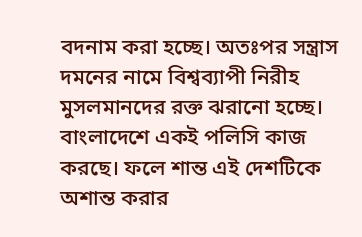বদনাম করা হচ্ছে। অতঃপর সন্ত্রাস দমনের নামে বিশ্বব্যাপী নিরীহ মুসলমানদের রক্ত ঝরানো হচ্ছে। বাংলাদেশে একই পলিসি কাজ করছে। ফলে শান্ত এই দেশটিকে অশান্ত করার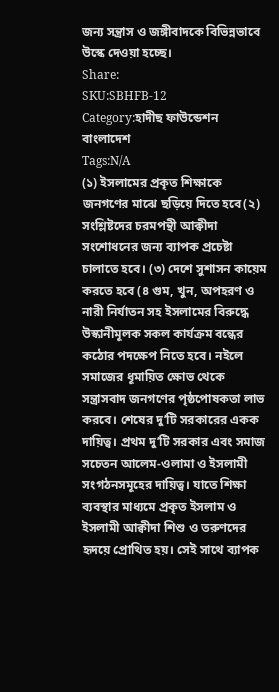জন্য সন্ত্রাস ও জঙ্গীবাদকে বিভিন্নভাবে উস্কে দেওয়া হচ্ছে।
Share:
SKU:SBHFB-12
Category:হাদীছ ফাউন্ডেশন বাংলাদেশ
Tags:N/A
(১) ইসলামের প্রকৃত শিক্ষাকে জনগণের মাঝে ছড়িয়ে দিতে হবে(২) সংশ্লিষ্টদের চরমপন্থী আক্বীদা সংশোধনের জন্য ব্যাপক প্রচেষ্টা চালাতে হবে। (৩) দেশে সুশাসন কায়েম করতে হবে (৪ গুম, খুন, অপহরণ ও নারী নির্যাতন সহ ইসলামের বিরুদ্ধে উস্কানীমূলক সকল কার্যক্রম বন্ধের কঠোর পদক্ষেপ নিতে হবে। নইলে সমাজের ধূমায়িত ক্ষোভ থেকে সন্ত্রাসবাদ জনগণের পৃষ্ঠপোষকতা লাভ করবে। শেষের দু’টি সরকারের একক দায়িত্ব। প্রথম দু’টি সরকার এবং সমাজ সচেতন আলেম-ওলামা ও ইসলামী সংগঠনসমূহের দায়িত্ব। যাতে শিক্ষা ব্যবস্থার মাধ্যমে প্রকৃত ইসলাম ও ইসলামী আক্বীদা শিশু ও তরুণদের হৃদয়ে প্রোথিত হয়। সেই সাথে ব্যাপক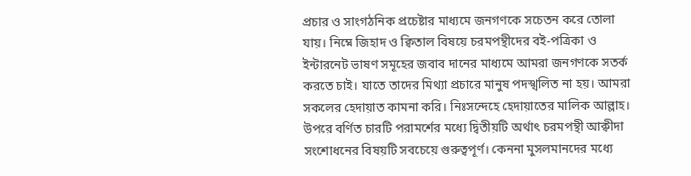প্রচার ও সাংগঠনিক প্রচেষ্টার মাধ্যমে জনগণকে সচেতন করে তোলা যায়। নিম্নে জিহাদ ও ক্বিতাল বিষয়ে চরমপন্থীদের বই-পত্রিকা ও ইন্টারনেট ভাষণ সমূহের জবাব দানের মাধ্যমে আমরা জনগণকে সতর্ক করতে চাই। যাতে তাদের মিথ্যা প্রচারে মানুষ পদস্খলিত না হয়। আমরা সকলের হেদায়াত কামনা করি। নিঃসন্দেহে হেদায়াতের মালিক আল্লাহ।
উপরে বর্ণিত চারটি পরামর্শের মধ্যে দ্বিতীয়টি অর্থাৎ চরমপন্থী আক্বীদা সংশোধনের বিষয়টি সবচেয়ে গুরুত্বপূর্ণ। কেননা মুসলমানদের মধ্যে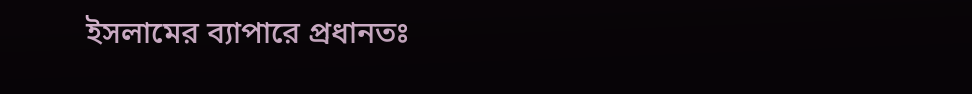ইসলামের ব্যাপারে প্রধানতঃ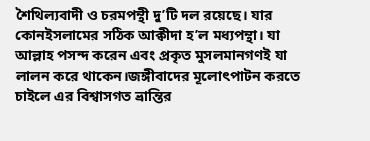শৈথিল্যবাদী ও চরমপন্থী দু’টি দল রয়েছে। যার কোনইসলামের সঠিক আক্বীদা হ’ল মধ্যপন্থা। যা আল্লাহ পসন্দ করেন এবং প্রকৃত মুসলমানগণই যা লালন করে থাকেন।জঙ্গীবাদের মূলোৎপাটন করতে চাইলে এর বিশ্বাসগত ভ্রান্তির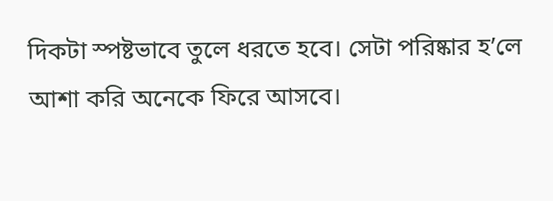দিকটা স্পষ্টভাবে তুলে ধরতে হবে। সেটা পরিষ্কার হ’লে আশা করি অনেকে ফিরে আসবে।